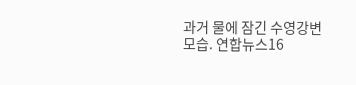과거 물에 잠긴 수영강변 모습. 연합뉴스16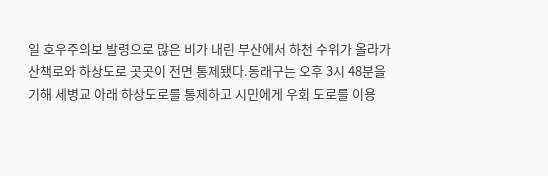일 호우주의보 발령으로 많은 비가 내린 부산에서 하천 수위가 올라가 산책로와 하상도로 곳곳이 전면 통제됐다.동래구는 오후 3시 48분을 기해 세병교 아래 하상도로를 통제하고 시민에게 우회 도로를 이용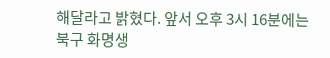해달라고 밝혔다. 앞서 오후 3시 16분에는 북구 화명생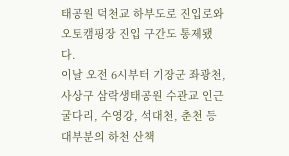태공원 덕천교 하부도로 진입로와 오토캠핑장 진입 구간도 통제됐다.
이날 오전 6시부터 기장군 좌광천, 사상구 삼락생태공원 수관교 인근 굴다리, 수영강, 석대천, 춘천 등 대부분의 하천 산책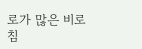로가 많은 비로 침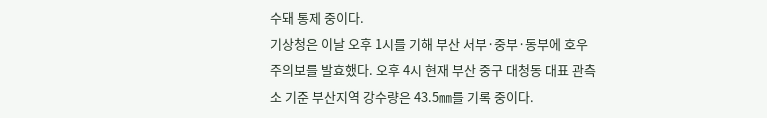수돼 통제 중이다.
기상청은 이날 오후 1시를 기해 부산 서부·중부·동부에 호우주의보를 발효했다. 오후 4시 현재 부산 중구 대청동 대표 관측소 기준 부산지역 강수량은 43.5㎜를 기록 중이다.